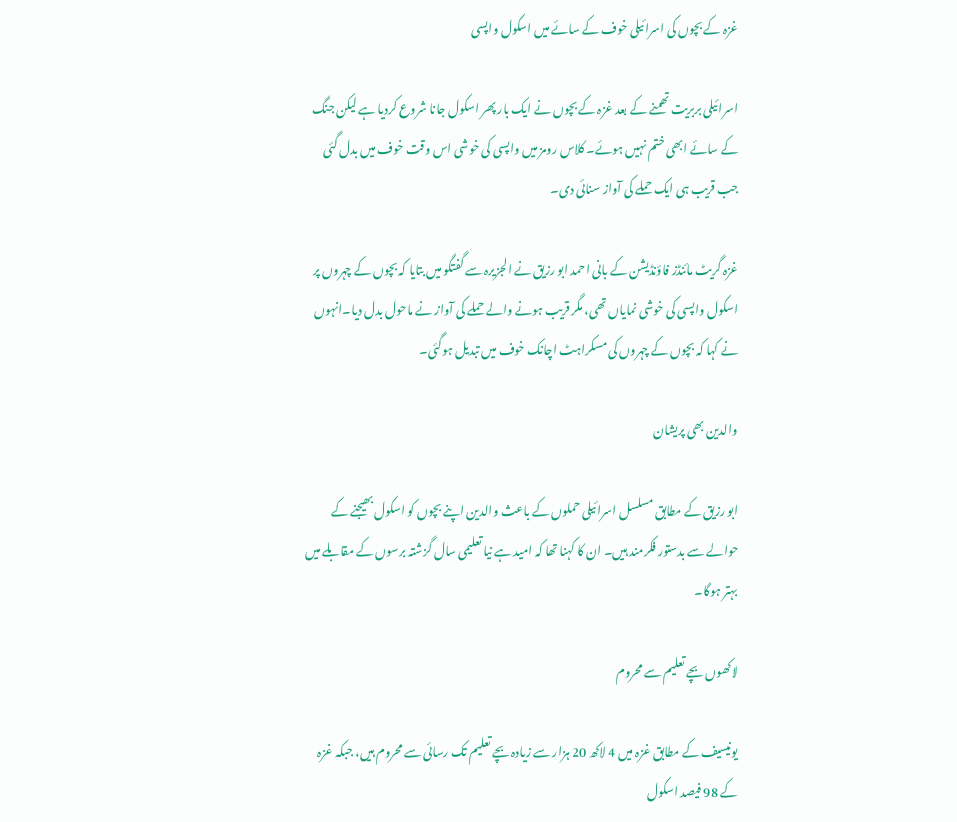غزہ کے بچوں کی اسرائیلی خوف کے سائے میں اسکول واپسی

اسرائیلی بربریت تھمنے کے بعد غزہ کے بچوں نے ایک بار پھر اسکول جانا شروع کردیا ہے لیکن جنگ کے سائے ابھی ختم نہیں ہوئے۔ کلاس رومز میں واپسی کی خوشی اس وقت خوف میں بدل گئی جب قریب ہی ایک حملے کی آواز سنائی دی۔

غزہ گریٹ مائنڈز فاؤنڈیشن کے بانی احمد ابو رزیق نے الجزیرہ سے گفتگو میں بتایا کہ بچوں کے چہروں پر اسکول واپسی کی خوشی نمایاں تھی، مگر قریب ہونے والے حملے کی آواز نے ماحول بدل دیا۔انہوں نے کہا کہ بچوں کے چہروں کی مسکراہٹ اچانک خوف میں تبدیل ہوگئی۔

والدین بھی پریشان

ابو رزیق کے مطابق مسلسل اسرائیلی حملوں کے باعث والدین اپنے بچوں کو اسکول بھیجنے کے حوالے سے بدستور فکرمند ہیں۔ ان کا کہنا تھا کہ امید ہے نیا تعلیمی سال گزشتہ برسوں کے مقابلے میں بہتر ہوگا۔

لاکھوں بچے تعلیم سے محروم

یونیسیف کے مطابق غزہ میں 4 لاکھ 20 ہزار سے زیادہ بچے تعلیم تک رسائی سے محروم ہیں، جبکہ غزہ کے 98 فیصد اسکول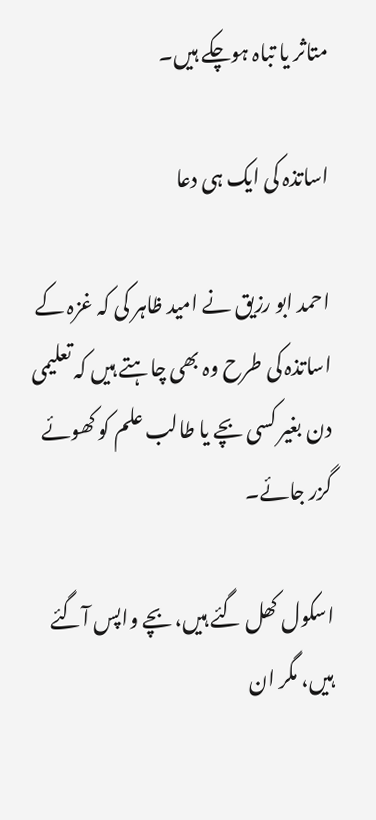متاثر یا تباہ ہوچکے ہیں۔

اساتذہ کی ایک ہی دعا

احمد ابو رزیق نے امید ظاہر کی کہ غزہ کے اساتذہ کی طرح وہ بھی چاہتے ہیں کہ تعلیمی دن بغیر کسی بچے یا طالب علم کو کھوئے گزر جائے۔

اسکول کھل گئے ہیں، بچے واپس آگئے ہیں، مگر ان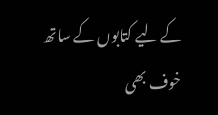کے لیے کتابوں کے ساتھ خوف بھی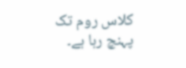کلاس روم تک پہنچ رہا ہے۔